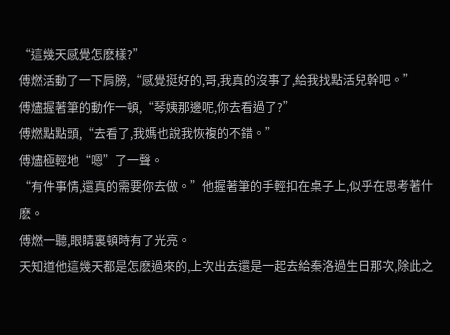“這幾天感覺怎麽樣?”
傅燃活動了一下肩膀,“感覺挺好的,哥,我真的沒事了,給我找點活兒幹吧。”
傅燼握著筆的動作一頓,“琴姨那邊呢,你去看過了?”
傅燃點點頭,“去看了,我媽也說我恢複的不錯。”
傅燼極輕地“嗯”了一聲。
“有件事情,還真的需要你去做。”他握著筆的手輕扣在桌子上,似乎在思考著什麽。
傅燃一聽,眼睛裏頓時有了光亮。
天知道他這幾天都是怎麽過來的,上次出去還是一起去給秦洛過生日那次,除此之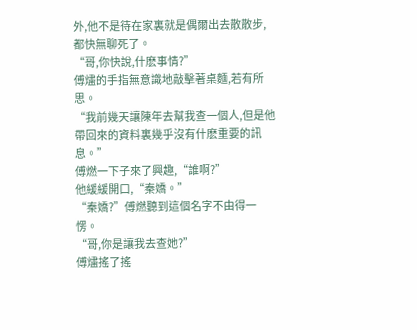外,他不是待在家裏就是偶爾出去散散步,都快無聊死了。
“哥,你快說,什麽事情?”
傅燼的手指無意識地敲擊著桌麵,若有所思。
“我前幾天讓陳年去幫我查一個人,但是他帶回來的資料裏幾乎沒有什麽重要的訊息。”
傅燃一下子來了興趣,“誰啊?”
他緩緩開口,“秦嬌。”
“秦嬌?”傅燃聽到這個名字不由得一愣。
“哥,你是讓我去查她?”
傅燼搖了搖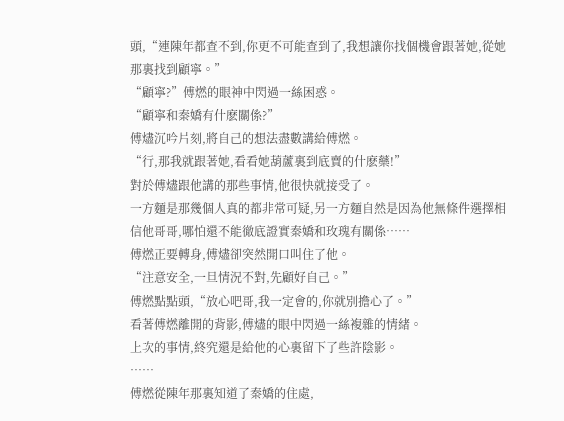頭,“連陳年都查不到,你更不可能查到了,我想讓你找個機會跟著她,從她那裏找到顧寧。”
“顧寧?”傅燃的眼神中閃過一絲困惑。
“顧寧和秦嬌有什麽關係?”
傅燼沉吟片刻,將自己的想法盡數講給傅燃。
“行,那我就跟著她,看看她葫蘆裏到底賣的什麽藥!”
對於傅燼跟他講的那些事情,他很快就接受了。
一方麵是那幾個人真的都非常可疑,另一方麵自然是因為他無條件選擇相信他哥哥,哪怕還不能徹底證實秦嬌和玫瑰有關係……
傅燃正要轉身,傅燼卻突然開口叫住了他。
“注意安全,一旦情況不對,先顧好自己。”
傅燃點點頭,“放心吧哥,我一定會的,你就別擔心了。”
看著傅燃離開的背影,傅燼的眼中閃過一絲複雜的情緒。
上次的事情,終究還是給他的心裏留下了些許陰影。
……
傅燃從陳年那裏知道了秦嬌的住處,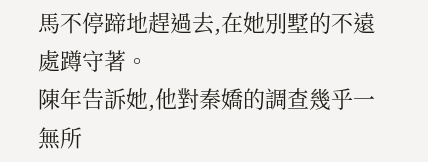馬不停蹄地趕過去,在她別墅的不遠處蹲守著。
陳年告訴她,他對秦嬌的調查幾乎一無所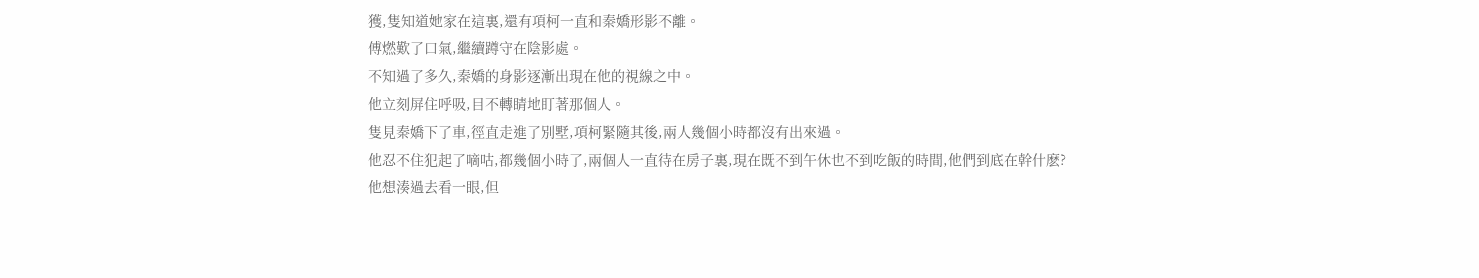獲,隻知道她家在這裏,還有項柯一直和秦嬌形影不離。
傅燃歎了口氣,繼續蹲守在陰影處。
不知過了多久,秦嬌的身影逐漸出現在他的視線之中。
他立刻屏住呼吸,目不轉睛地盯著那個人。
隻見秦嬌下了車,徑直走進了別墅,項柯緊隨其後,兩人幾個小時都沒有出來過。
他忍不住犯起了嘀咕,都幾個小時了,兩個人一直待在房子裏,現在既不到午休也不到吃飯的時間,他們到底在幹什麽?
他想湊過去看一眼,但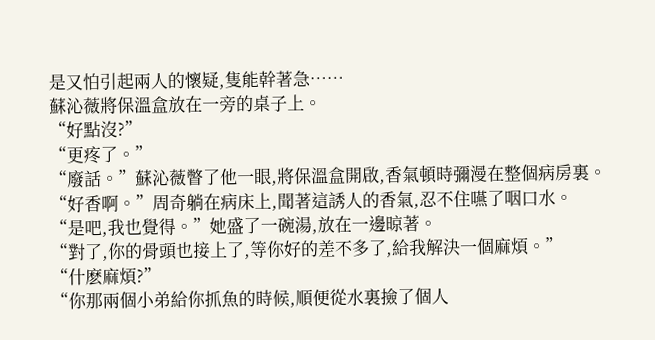是又怕引起兩人的懷疑,隻能幹著急……
蘇沁薇將保溫盒放在一旁的桌子上。
“好點沒?”
“更疼了。”
“廢話。”蘇沁薇瞥了他一眼,將保溫盒開啟,香氣頓時彌漫在整個病房裏。
“好香啊。”周奇躺在病床上,聞著這誘人的香氣,忍不住嚥了咽口水。
“是吧,我也覺得。”她盛了一碗湯,放在一邊晾著。
“對了,你的骨頭也接上了,等你好的差不多了,給我解決一個麻煩。”
“什麽麻煩?”
“你那兩個小弟給你抓魚的時候,順便從水裏撿了個人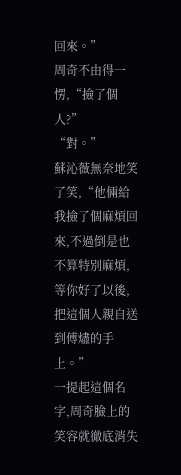回來。”
周奇不由得一愣,“撿了個人?”
“對。”
蘇沁薇無奈地笑了笑,“他倆給我撿了個麻煩回來,不過倒是也不算特別麻煩,等你好了以後,把這個人親自送到傅燼的手上。”
一提起這個名字,周奇臉上的笑容就徹底消失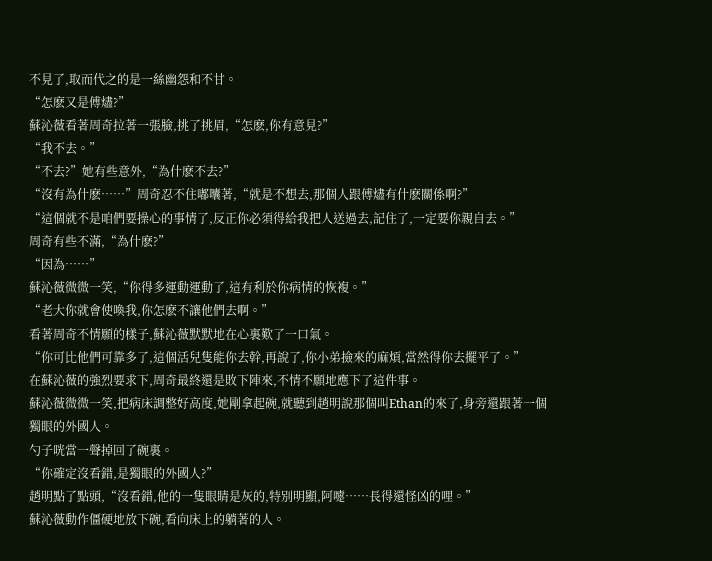不見了,取而代之的是一絲幽怨和不甘。
“怎麽又是傅燼?”
蘇沁薇看著周奇拉著一張臉,挑了挑眉,“怎麽,你有意見?”
“我不去。”
“不去?”她有些意外,“為什麽不去?”
“沒有為什麽……”周奇忍不住嘟囔著,“就是不想去,那個人跟傅燼有什麽關係啊?”
“這個就不是咱們要操心的事情了,反正你必須得給我把人送過去,記住了,一定要你親自去。”
周奇有些不滿,“為什麽?”
“因為……”
蘇沁薇微微一笑,“你得多運動運動了,這有利於你病情的恢複。”
“老大你就會使喚我,你怎麽不讓他們去啊。”
看著周奇不情願的樣子,蘇沁薇默默地在心裏歎了一口氣。
“你可比他們可靠多了,這個活兒隻能你去幹,再說了,你小弟撿來的麻煩,當然得你去擺平了。”
在蘇沁薇的強烈要求下,周奇最終還是敗下陣來,不情不願地應下了這件事。
蘇沁薇微微一笑,把病床調整好高度,她剛拿起碗,就聽到趙明說那個叫Ethan的來了,身旁還跟著一個獨眼的外國人。
勺子咣當一聲掉回了碗裏。
“你確定沒看錯,是獨眼的外國人?”
趙明點了點頭,“沒看錯,他的一隻眼睛是灰的,特別明顯,阿嚏……長得還怪凶的哩。”
蘇沁薇動作僵硬地放下碗,看向床上的躺著的人。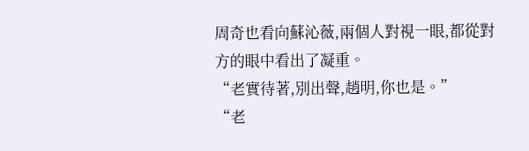周奇也看向蘇沁薇,兩個人對視一眼,都從對方的眼中看出了凝重。
“老實待著,別出聲,趙明,你也是。”
“老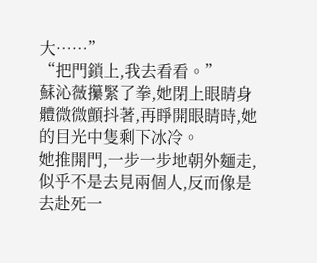大……”
“把門鎖上,我去看看。”
蘇沁薇攥緊了拳,她閉上眼睛身體微微顫抖著,再睜開眼睛時,她的目光中隻剩下冰冷。
她推開門,一步一步地朝外麵走,似乎不是去見兩個人,反而像是去赴死一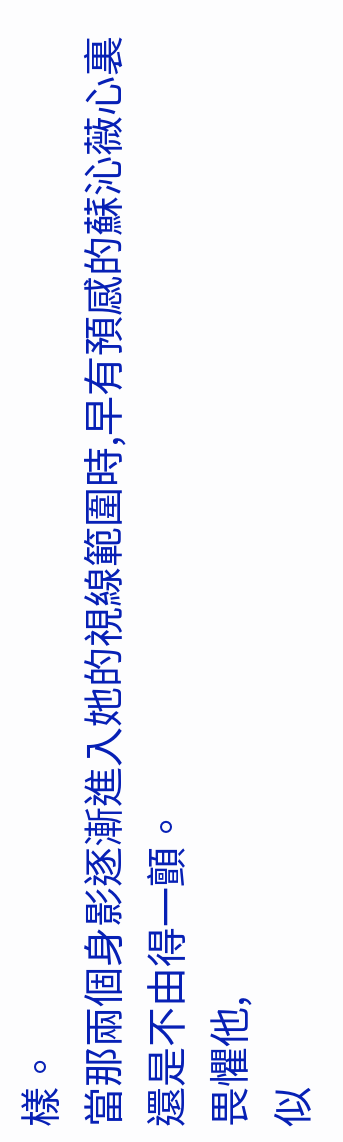樣。
當那兩個身影逐漸進入她的視線範圍時,早有預感的蘇沁薇心裏還是不由得一顫。
畏懼他,
似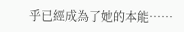乎已經成為了她的本能……